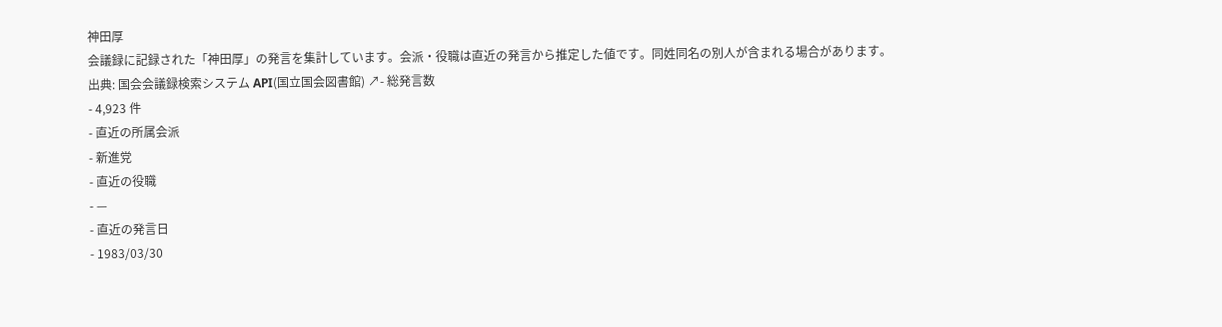神田厚
会議録に記録された「神田厚」の発言を集計しています。会派・役職は直近の発言から推定した値です。同姓同名の別人が含まれる場合があります。
出典: 国会会議録検索システム API(国立国会図書館) ↗- 総発言数
- 4,923 件
- 直近の所属会派
- 新進党
- 直近の役職
- —
- 直近の発言日
- 1983/03/30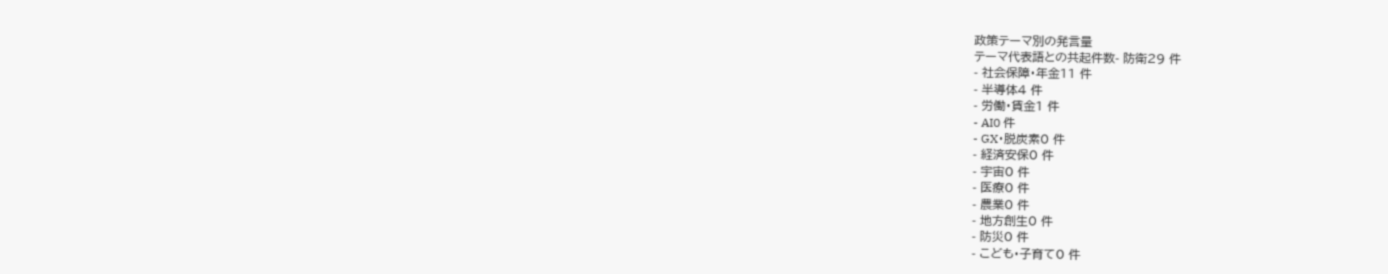政策テーマ別の発言量
テーマ代表語との共起件数- 防衛29 件
- 社会保障・年金11 件
- 半導体4 件
- 労働・賃金1 件
- AI0 件
- GX・脱炭素0 件
- 経済安保0 件
- 宇宙0 件
- 医療0 件
- 農業0 件
- 地方創生0 件
- 防災0 件
- こども・子育て0 件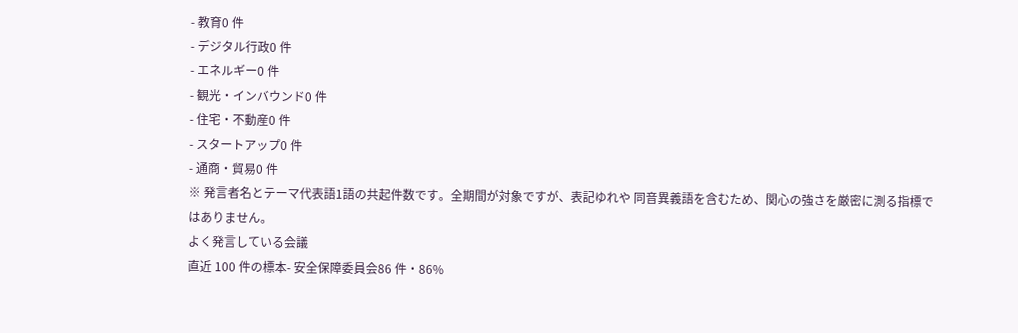- 教育0 件
- デジタル行政0 件
- エネルギー0 件
- 観光・インバウンド0 件
- 住宅・不動産0 件
- スタートアップ0 件
- 通商・貿易0 件
※ 発言者名とテーマ代表語1語の共起件数です。全期間が対象ですが、表記ゆれや 同音異義語を含むため、関心の強さを厳密に測る指標ではありません。
よく発言している会議
直近 100 件の標本- 安全保障委員会86 件・86%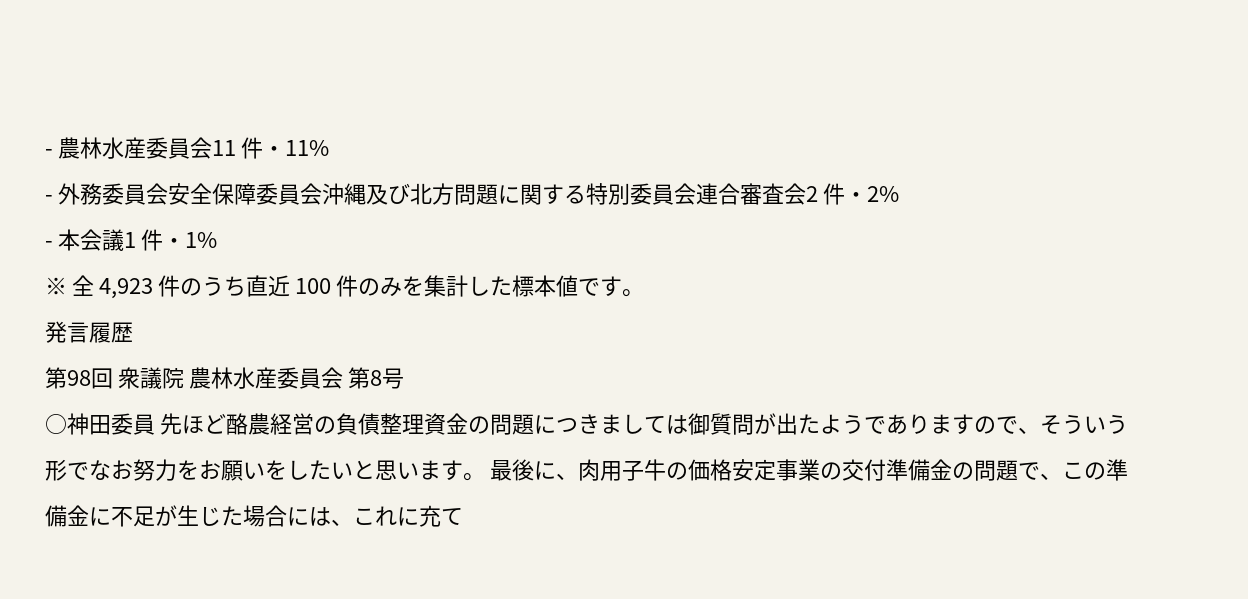- 農林水産委員会11 件・11%
- 外務委員会安全保障委員会沖縄及び北方問題に関する特別委員会連合審査会2 件・2%
- 本会議1 件・1%
※ 全 4,923 件のうち直近 100 件のみを集計した標本値です。
発言履歴
第98回 衆議院 農林水産委員会 第8号
○神田委員 先ほど酪農経営の負債整理資金の問題につきましては御質問が出たようでありますので、そういう形でなお努力をお願いをしたいと思います。 最後に、肉用子牛の価格安定事業の交付準備金の問題で、この準備金に不足が生じた場合には、これに充て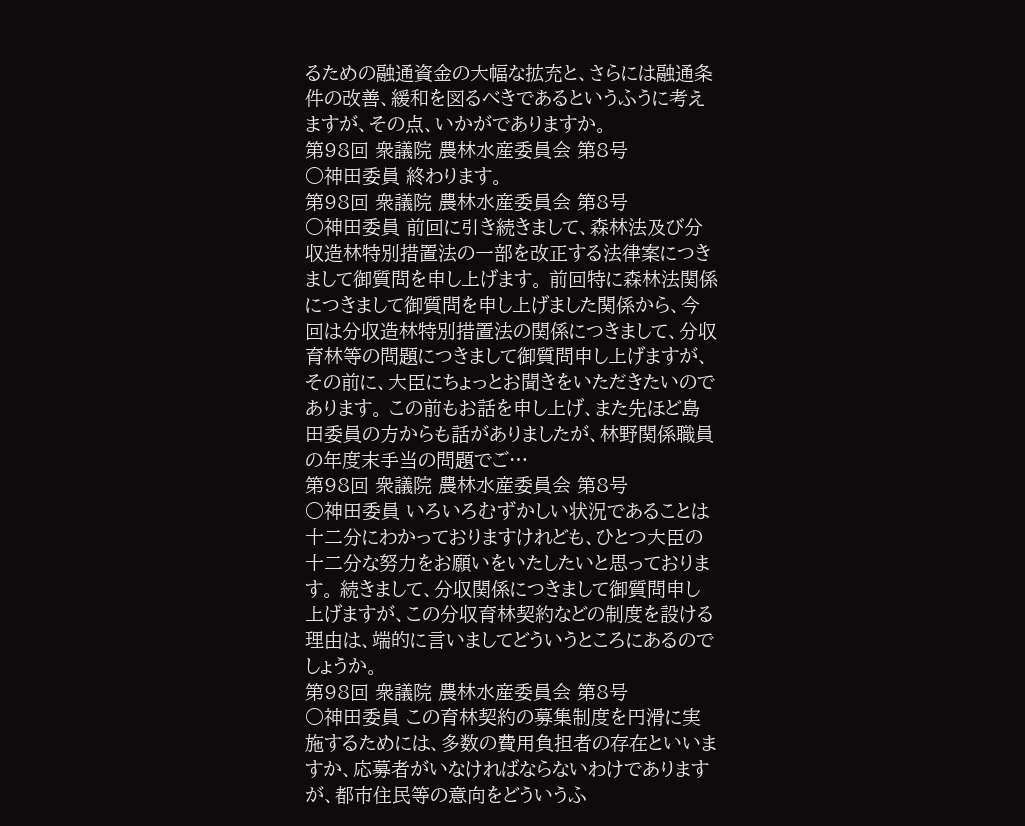るための融通資金の大幅な拡充と、さらには融通条件の改善、緩和を図るべきであるというふうに考えますが、その点、いかがでありますか。
第98回 衆議院 農林水産委員会 第8号
○神田委員 終わります。
第98回 衆議院 農林水産委員会 第8号
○神田委員 前回に引き続きまして、森林法及び分収造林特別措置法の一部を改正する法律案につきまして御質問を申し上げます。 前回特に森林法関係につきまして御質問を申し上げました関係から、今回は分収造林特別措置法の関係につきまして、分収育林等の問題につきまして御質問申し上げますが、その前に、大臣にちょっとお聞きをいただきたいのであります。 この前もお話を申し上げ、また先ほど島田委員の方からも話がありましたが、林野関係職員の年度末手当の問題でご…
第98回 衆議院 農林水産委員会 第8号
○神田委員 いろいろむずかしい状況であることは十二分にわかっておりますけれども、ひとつ大臣の十二分な努力をお願いをいたしたいと思っております。 続きまして、分収関係につきまして御質問申し上げますが、この分収育林契約などの制度を設ける理由は、端的に言いましてどういうところにあるのでしょうか。
第98回 衆議院 農林水産委員会 第8号
○神田委員 この育林契約の募集制度を円滑に実施するためには、多数の費用負担者の存在といいますか、応募者がいなければならないわけでありますが、都市住民等の意向をどういうふ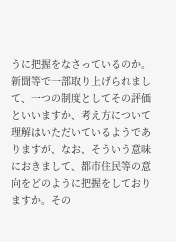うに把握をなさっているのか。新聞等で一部取り上げられまして、一つの制度としてその評価といいますか、考え方について理解はいただいているようでありますが、なお、そういう意味におきまして、都市住民等の意向をどのように把握をしておりますか。その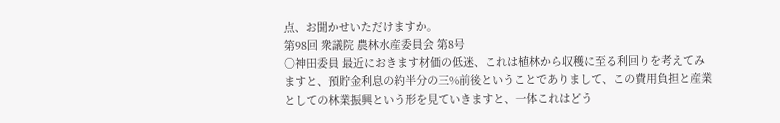点、お聞かせいただけますか。
第98回 衆議院 農林水産委員会 第8号
○神田委員 最近におきます材価の低迷、これは植林から収穫に至る利回りを考えてみますと、預貯金利息の約半分の三%前後ということでありまして、この費用負担と産業としての林業振興という形を見ていきますと、一体これはどう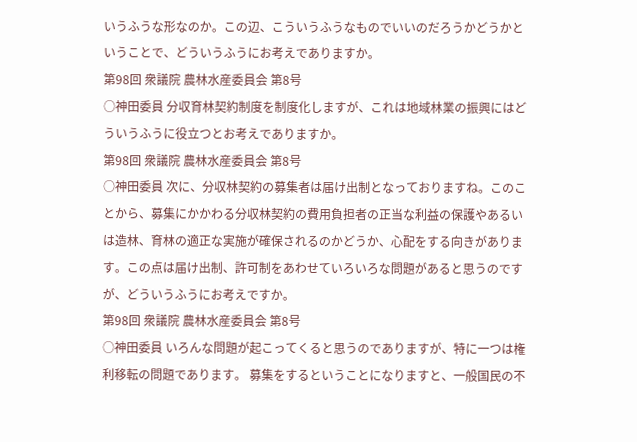いうふうな形なのか。この辺、こういうふうなものでいいのだろうかどうかということで、どういうふうにお考えでありますか。
第98回 衆議院 農林水産委員会 第8号
○神田委員 分収育林契約制度を制度化しますが、これは地域林業の振興にはどういうふうに役立つとお考えでありますか。
第98回 衆議院 農林水産委員会 第8号
○神田委員 次に、分収林契約の募集者は届け出制となっておりますね。このことから、募集にかかわる分収林契約の費用負担者の正当な利益の保護やあるいは造林、育林の適正な実施が確保されるのかどうか、心配をする向きがあります。この点は届け出制、許可制をあわせていろいろな問題があると思うのですが、どういうふうにお考えですか。
第98回 衆議院 農林水産委員会 第8号
○神田委員 いろんな問題が起こってくると思うのでありますが、特に一つは権利移転の問題であります。 募集をするということになりますと、一般国民の不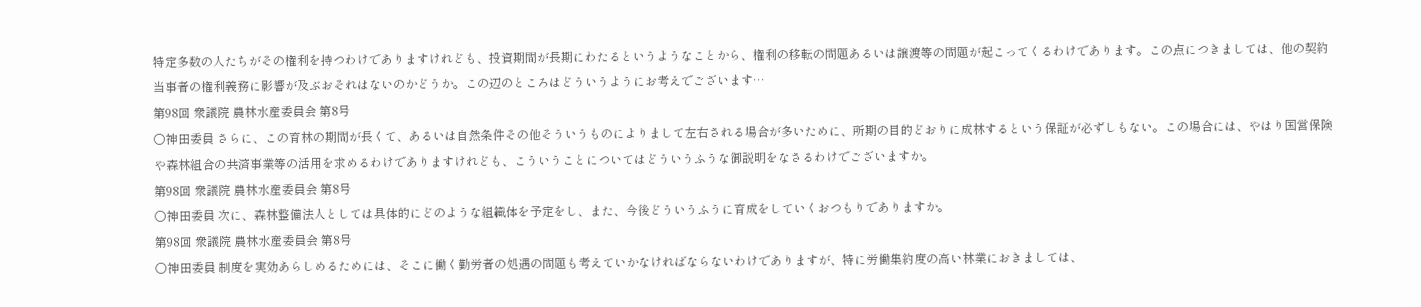特定多数の人たちがその権利を持つわけでありますけれども、投資期間が長期にわたるというようなことから、権利の移転の問題あるいは譲渡等の問題が起こってくるわけであります。この点につきましては、他の契約当事者の権利義務に影響が及ぶおそれはないのかどうか。この辺のところはどういうようにお考えでございます…
第98回 衆議院 農林水産委員会 第8号
○神田委員 さらに、この育林の期間が長くて、あるいは自然条件その他そういうものによりまして左右される場合が多いために、所期の目的どおりに成林するという保証が必ずしもない。この場合には、やはり国営保険や森林組合の共済事業等の活用を求めるわけでありますけれども、こういうことについてはどういうふうな御説明をなさるわけでございますか。
第98回 衆議院 農林水産委員会 第8号
○神田委員 次に、森林整備法人としては具体的にどのような組織体を予定をし、また、今後どういうふうに育成をしていくおつもりでありますか。
第98回 衆議院 農林水産委員会 第8号
○神田委員 制度を実効あらしめるためには、そこに働く勤労者の処遇の問題も考えていかなければならないわけでありますが、特に労働集約度の高い林業におきましては、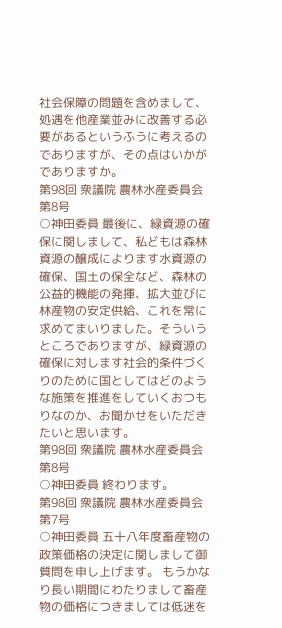社会保障の問題を含めまして、処遇を他産業並みに改善する必要があるというふうに考えるのでありますが、その点はいかがでありますか。
第98回 衆議院 農林水産委員会 第8号
○神田委員 最後に、緑資源の確保に関しまして、私どもは森林資源の醸成によります水資源の確保、国土の保全など、森林の公益的機能の発揮、拡大並びに林産物の安定供給、これを常に求めてまいりました。そういうところでありますが、緑資源の確保に対します社会的条件づくりのために国としてはどのような施策を推進をしていくおつもりなのか、お聞かせをいただきたいと思います。
第98回 衆議院 農林水産委員会 第8号
○神田委員 終わります。
第98回 衆議院 農林水産委員会 第7号
○神田委員 五十八年度畜産物の政策価格の決定に関しまして御質問を申し上げます。 もうかなり長い期間にわたりまして畜産物の価格につきましては低迷を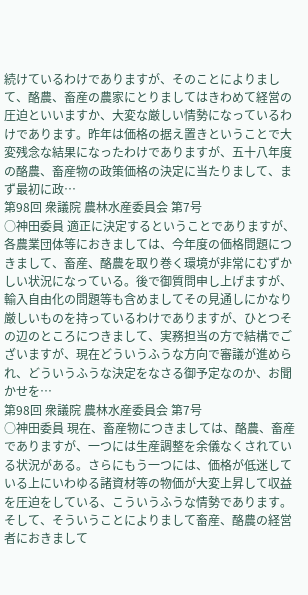続けているわけでありますが、そのことによりまして、酪農、畜産の農家にとりましてはきわめて経営の圧迫といいますか、大変な厳しい情勢になっているわけであります。昨年は価格の据え置きということで大変残念な結果になったわけでありますが、五十八年度の酪農、畜産物の政策価格の決定に当たりまして、まず最初に政…
第98回 衆議院 農林水産委員会 第7号
○神田委員 適正に決定するということでありますが、各農業団体等におきましては、今年度の価格問題につきまして、畜産、酪農を取り巻く環境が非常にむずかしい状況になっている。後で御質問申し上げますが、輸入自由化の問題等も含めましてその見通しにかなり厳しいものを持っているわけでありますが、ひとつその辺のところにつきまして、実務担当の方で結構でございますが、現在どういうふうな方向で審議が進められ、どういうふうな決定をなさる御予定なのか、お聞かせを…
第98回 衆議院 農林水産委員会 第7号
○神田委員 現在、畜産物につきましては、酪農、畜産でありますが、一つには生産調整を余儀なくされている状況がある。さらにもう一つには、価格が低迷している上にいわゆる諸資材等の物価が大変上昇して収益を圧迫をしている、こういうふうな情勢であります。そして、そういうことによりまして畜産、酪農の経営者におきまして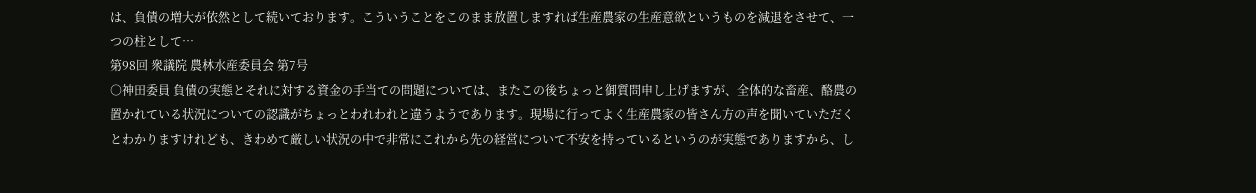は、負債の増大が依然として続いております。こういうことをこのまま放置しますれば生産農家の生産意欲というものを減退をさせて、一つの柱として…
第98回 衆議院 農林水産委員会 第7号
○神田委員 負債の実態とそれに対する資金の手当ての問題については、またこの後ちょっと御質問申し上げますが、全体的な畜産、酪農の置かれている状況についての認識がちょっとわれわれと違うようであります。現場に行ってよく生産農家の皆さん方の声を聞いていただくとわかりますけれども、きわめて厳しい状況の中で非常にこれから先の経営について不安を持っているというのが実態でありますから、し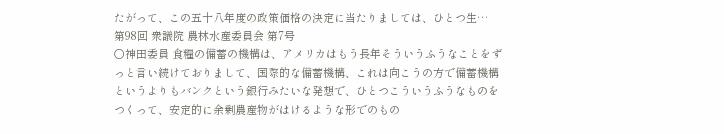たがって、この五十八年度の政策価格の決定に当たりましては、ひとつ生…
第98回 衆議院 農林水産委員会 第7号
○神田委員 食糧の備蓄の機構は、アメリカはもう長年そういうふうなことをずっと言い続けておりまして、国際的な備蓄機構、これは向こうの方で備蓄機構というよりもバンクという銀行みたいな発想で、ひとつこういうふうなものをつくって、安定的に余剰農産物がはけるような形でのもの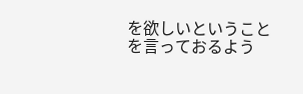を欲しいということを言っておるよう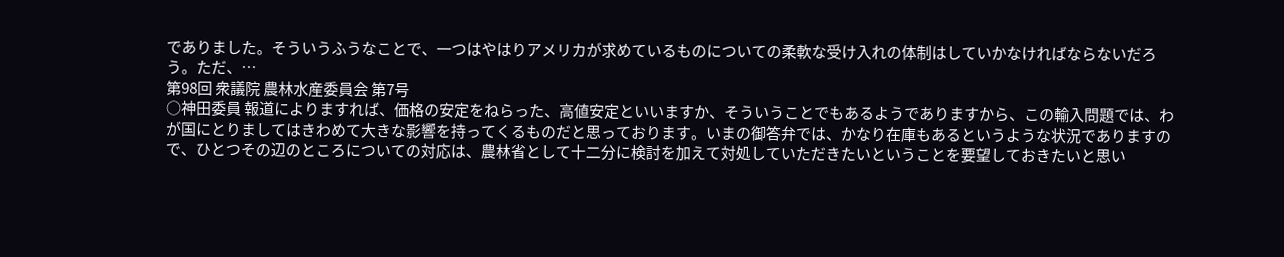でありました。そういうふうなことで、一つはやはりアメリカが求めているものについての柔軟な受け入れの体制はしていかなければならないだろう。ただ、…
第98回 衆議院 農林水産委員会 第7号
○神田委員 報道によりますれば、価格の安定をねらった、高値安定といいますか、そういうことでもあるようでありますから、この輸入問題では、わが国にとりましてはきわめて大きな影響を持ってくるものだと思っております。いまの御答弁では、かなり在庫もあるというような状況でありますので、ひとつその辺のところについての対応は、農林省として十二分に検討を加えて対処していただきたいということを要望しておきたいと思い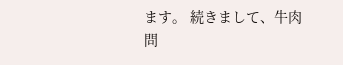ます。 続きまして、牛肉問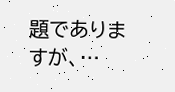題でありますが、…